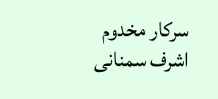سرکار مخدوم اشرف سمنانی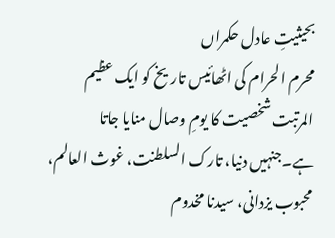بحیثیتِ عادل حکمراں
محرم الحرام کی اٹھائیس تاریخ کو ایک عظیم المرتبت شخصیت کا یومِ وصال منایا جاتا ہے۔جنہیں دنیا، تارک السلطنت، غوث العالم، محبوب یزدانی، سیدنا مخدوم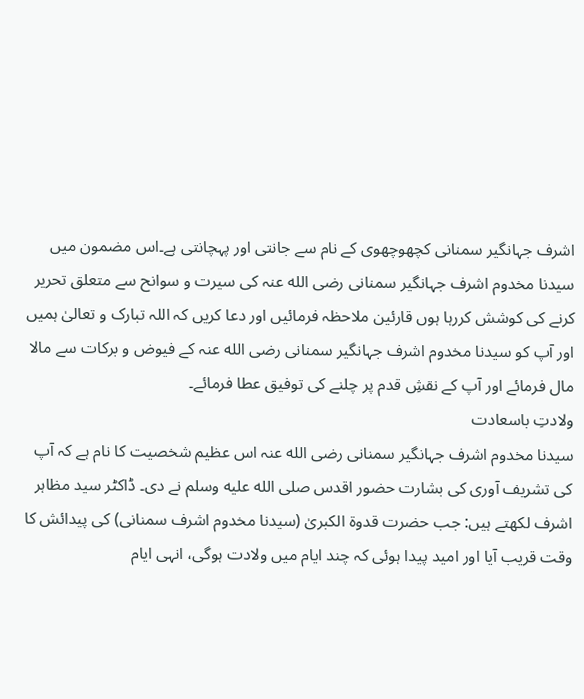اشرف جہانگیر سمنانی کچھوچھوی کے نام سے جانتی اور پہچانتی ہے۔اس مضمون میں سیدنا مخدوم اشرف جہانگیر سمنانی رضی الله عنہ کی سیرت و سوانح سے متعلق تحریر کرنے کی کوشش کررہا ہوں قارئین ملاحظہ فرمائیں اور دعا کریں کہ اللہ تبارک و تعالیٰ ہمیں اور آپ کو سیدنا مخدوم اشرف جہانگیر سمنانی رضی الله عنہ کے فیوض و برکات سے مالا مال فرمائے اور آپ کے نقشِ قدم پر چلنے کی توفیق عطا فرمائے۔
ولادتِ باسعادت
سیدنا مخدوم اشرف جہانگیر سمنانی رضی الله عنہ اس عظیم شخصیت کا نام ہے کہ آپ کی تشریف آوری کی بشارت حضور اقدس صلى الله عليه وسلم نے دی۔ ڈاکٹر سید مظاہر اشرف لکھتے ہیں: جب حضرت قدوۃ الکبریٰ (سیدنا مخدوم اشرف سمنانی) کی پیدائش کا وقت قریب آیا اور امید پیدا ہوئی کہ چند ایام میں ولادت ہوگی، انہی ایام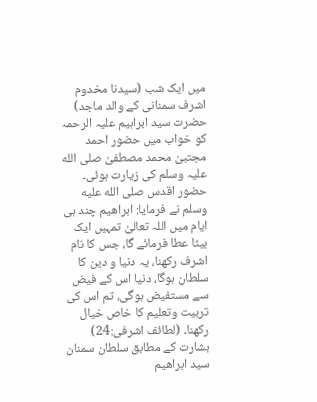میں ایک شب (سیدنا مخدوم اشرف سمنانی کے والد ماجد) حضرت سید ابراہیم علیہ الرحمہ کو خواب میں حضور احمد مجتبیٰ محمد مصطفیٰ صلی الله علیہ وسلم کی زیارت ہوئی۔ حضور اقدس صلى الله عليه وسلم نے فرمایا: ابراھیم چند ہی ایام میں اللہ تعالیٰ تمہیں ایک بیٹا عطا فرمائے گا، جس کا نام اشرف رکھنا، یہ دنیا و دین کا سلطان ہوگا، دنیا اس کے فیض سے مستفیض ہوگی، تم اس کی تربیت وتعلیم کا خاص خیال رکھنا۔ (لطائف اشرفی:24)
بشارت کے مطابق سلطان سمنان سید ابراھیم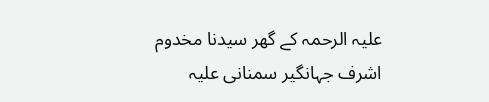علیہ الرحمہ کے گھر سیدنا مخدوم اشرف جہانگیر سمنانی علیہ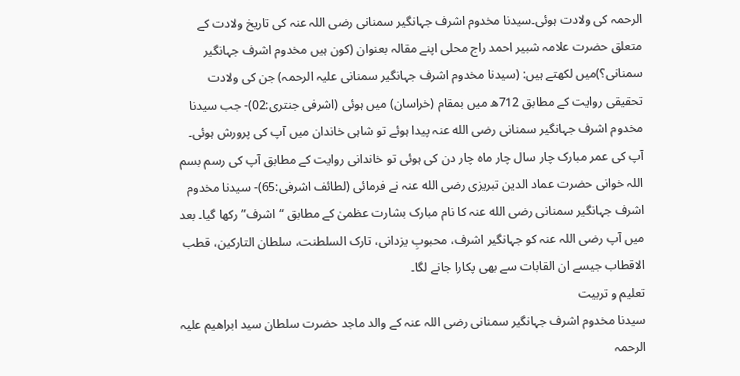الرحمہ کی ولادت ہوئی۔سیدنا مخدوم اشرف جہانگیر سمنانی رضی اللہ عنہ کی تاریخ ولادت کے متعلق حضرت علامہ شبیر احمد راج محلی اپنے مقالہ بعنوان (کون ہیں مخدوم اشرف جہانگیر سمنانی؟)میں لکھتے ہیں: (سیدنا مخدوم اشرف جہانگیر سمنانی علیہ الرحمہ) جن کی ولادت تحقیقی روایت کے مطابق 712ھ میں بمقام (خراسان) میں ہوئی (اشرفی جنتری:02)- جب سیدنا مخدوم اشرف جہانگیر سمنانی رضی الله عنہ پیدا ہوئے تو شاہی خاندان میں آپ کی پرورش ہوئی۔ آپ کی عمر مبارک چار سال چار ماہ چار دن کی ہوئی تو خاندانی روایت کے مطابق آپ کی رسم بسم اللہ خوانی حضرت عماد الدین تبریزی رضی الله عنہ نے فرمائی (لطائف اشرفی:65)- سیدنا مخدوم اشرف جہانگیر سمنانی رضی الله عنہ کا نام مبارک بشارت عظمیٰ کے مطابق “اشرف”رکھا گیا۔ بعد میں آپ رضی اللہ عنہ کو جہانگیر اشرف، محبوبِ یزدانی، تارک السلطنت، سلطان التارکین، قطب الاقطاب جیسے ان القابات سے بھی پکارا جانے لگا۔
تعلیم و تربیت
سیدنا مخدوم اشرف جہانگیر سمنانی رضی اللہ عنہ کے والد ماجد حضرت سلطان سید ابراھیم علیہ الرحمہ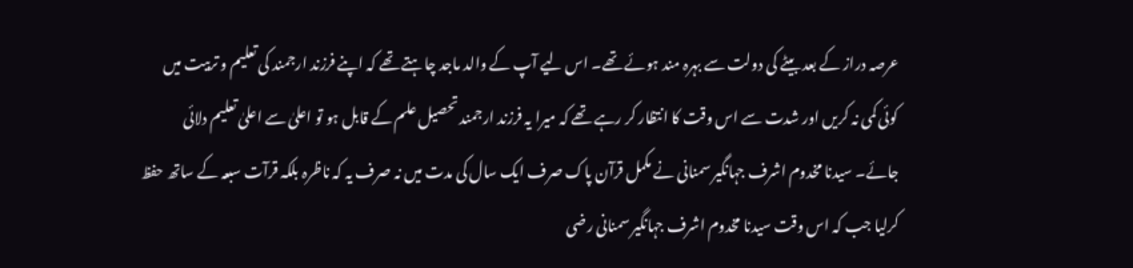عرصہ دراز کے بعد بیٹے کی دولت سے بہرہ مند ہوئے تھے۔ اس لیے آپ کے والد ماجد چاہتے تھے کہ اپنے فرزند ارجمند کی تعلیم و تربیت میں کوئی کمی نہ کریں اور شدت سے اس وقت کا انتظار کر رہے تھے کہ میرا یہ فرزند ارجمند تحصیل علم کے قابل ہو تو اعلیٰ سے اعلیٰ تعلیم دلائی جائے۔ سیدنا مخدوم اشرف جہانگیر سمنانی نے مکمل قرآن پاک صرف ایک سال کی مدت میں نہ صرف یہ کہ ناظرہ بلکہ قرآت سبعہ کے ساتھ حفظ کرلیا جب کہ اس وقت سیدنا مخدوم اشرف جہانگیر سمنانی رضی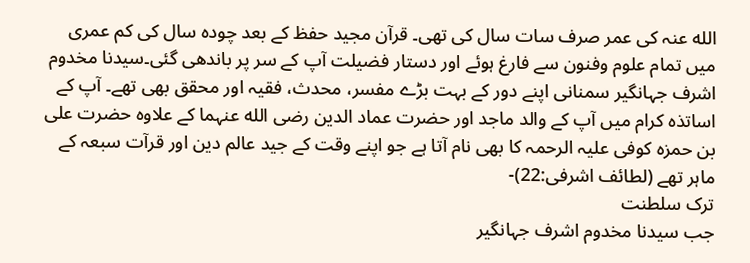الله عنہ کی عمر صرف سات سال کی تھی۔ قرآن مجید حفظ کے بعد چودہ سال کی کم عمری میں تمام علوم وفنون سے فارغ ہوئے اور دستار فضیلت آپ کے سر پر باندھی گئی۔سیدنا مخدوم اشرف جہانگیر سمنانی اپنے دور کے بہت بڑے مفسر، محدث، فقیہ اور محقق بھی تھے۔ آپ کے اساتذہ کرام میں آپ کے والد ماجد اور حضرت عماد الدین رضی الله عنہما کے علاوہ حضرت علی بن حمزہ کوفی علیہ الرحمہ کا بھی نام آتا ہے جو اپنے وقت کے جید عالم دین اور قرآت سبعہ کے ماہر تھے (لطائف اشرفی:22)-
ترک سلطنت
جب سیدنا مخدوم اشرف جہانگیر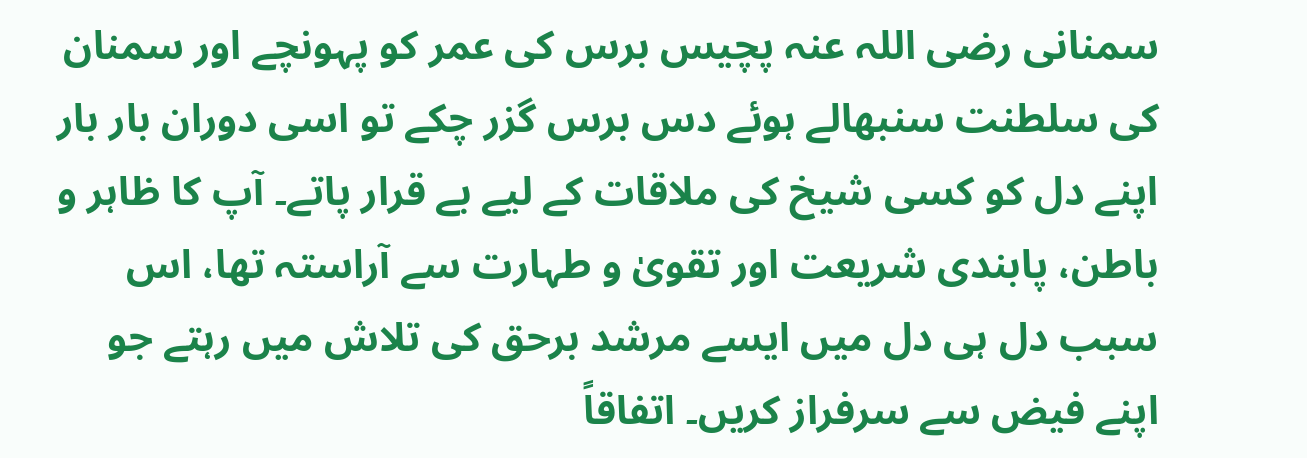سمنانی رضی اللہ عنہ پچیس برس کی عمر کو پہونچے اور سمنان کی سلطنت سنبھالے ہوئے دس برس گزر چکے تو اسی دوران بار بار اپنے دل کو کسی شیخ کی ملاقات کے لیے بے قرار پاتے۔ آپ کا ظاہر و باطن، پابندی شریعت اور تقویٰ و طہارت سے آراستہ تھا، اس سبب دل ہی دل میں ایسے مرشد برحق کی تلاش میں رہتے جو اپنے فیض سے سرفراز کریں۔ اتفاقاً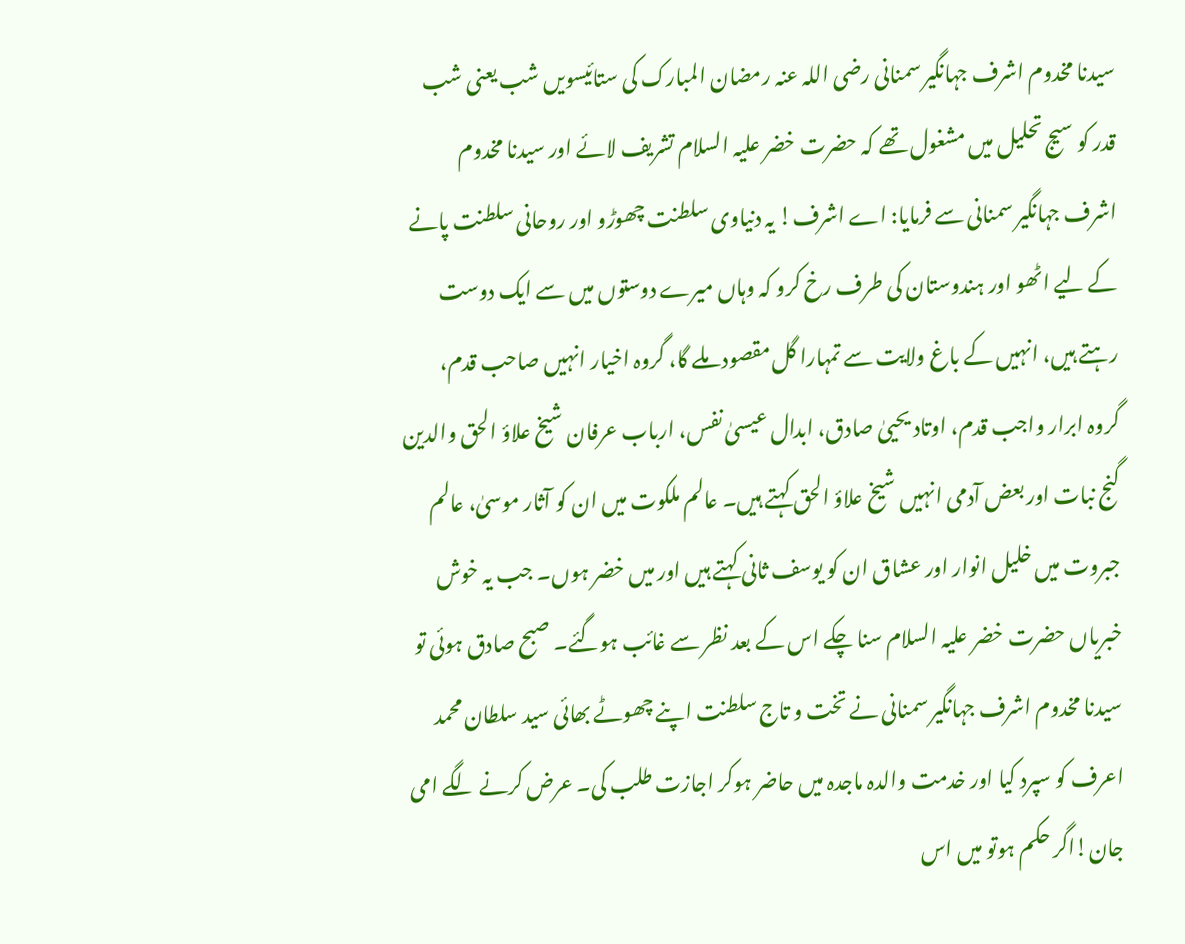سیدنا مخدوم اشرف جہانگیر سمنانی رضی اللہ عنہ رمضان المبارک کی ستائیسویں شب یعنی شب قدر کو سیج تحلیل میں مشغول تھے کہ حضرت خضر علیہ السلام تشریف لائے اور سیدنا مخدوم اشرف جہانگیر سمنانی سے فرمایا: اے اشرف! یہ دنیاوی سلطنت چھوڑو اور روحانی سلطنت پانے کے لیے اٹھو اور ہندوستان کی طرف رخ کرو کہ وہاں میرے دوستوں میں سے ایک دوست رہتے ہیں، انہیں کے باغ ولایت سے تمہارا گل مقصود ملے گا، گروہ اخیار انہیں صاحب قدم، گروہ ابرار واجب قدم، اوتاد یحییٰ صادق، ابدال عیسیٰ نفس، ارباب عرفان شیخ علاؤ الحق والدین گنج نبات اور بعض آدمی انہیں شیخ علاؤ الحق کہتے ہیں۔ عالم ملکوت میں ان کو آثار موسیٰ، عالم جبروت میں خلیل انوار اور عشاق ان کو یوسف ثانی کہتے ہیں اور میں خضر ہوں۔ جب یہ خوش خبریاں حضرت خضر علیہ السلام سنا چکے اس کے بعد نظر سے غائب ہوگئے۔ صبح صادق ہوئی تو سیدنا مخدوم اشرف جہانگیر سمنانی نے تخت و تاج سلطنت اپنے چھوٹے بھائی سید سلطان محمد اعرف کو سپرد کیا اور خدمت والدہ ماجدہ میں حاضر ہوکر اجازت طلب کی۔ عرض کرنے لگے امی جان!اگر حکم ہوتو میں اس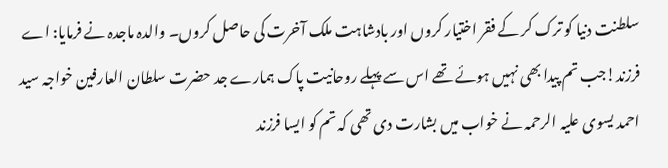سلطنت دنیا کو ترک کر کے فقر اختیار کروں اور بادشاہت ملک آخرت کی حاصل کروں۔ والدہ ماجدہ نے فرمایا: اے فرزند!جب تم پیدا بھی نہیں ہوئے تھے اس سے پہلے روحانیت پاک ہمارے جد حضرت سلطان العارفین خواجہ سید احمد یسوی علیہ الرحمہ نے خواب میں بشارت دی تھی کہ تم کو ایسا فرزند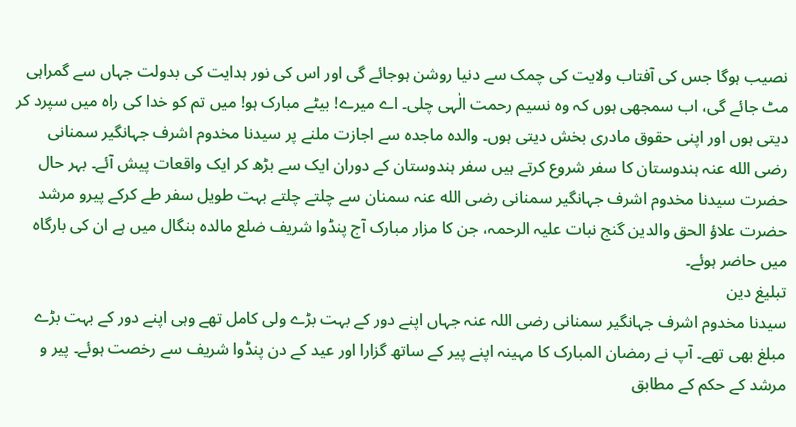نصیب ہوگا جس کی آفتاب ولایت کی چمک سے دنیا روشن ہوجائے گی اور اس کی نور ہدایت کی بدولت جہاں سے گمراہی مٹ جائے گی، اب سمجھی ہوں کہ وہ نسیم رحمت الٰہی چلی۔ اے میرے! بیٹے مبارک ہو! میں تم کو خدا کی راہ میں سپرد کر دیتی ہوں اور اپنی حقوق مادری بخش دیتی ہوں۔ والدہ ماجدہ سے اجازت ملنے پر سیدنا مخدوم اشرف جہانگیر سمنانی رضی الله عنہ ہندوستان کا سفر شروع کرتے ہیں سفر ہندوستان کے دوران ایک سے بڑھ کر ایک واقعات پیش آئے۔ بہر حال حضرت سیدنا مخدوم اشرف جہانگیر سمنانی رضی الله عنہ سمنان سے چلتے چلتے بہت طویل سفر طے کرکے پیرو مرشد حضرت علاؤ الحق والدین گنج نبات علیہ الرحمہ، جن کا مزار مبارک آج پنڈوا شریف ضلع مالدہ بنگال میں ہے ان کی بارگاہ میں حاضر ہوئے۔
تبلیغ دین
سیدنا مخدوم اشرف جہانگیر سمنانی رضی اللہ عنہ جہاں اپنے دور کے بہت بڑے ولی کامل تھے وہی اپنے دور کے بہت بڑے مبلغ بھی تھے۔ آپ نے رمضان المبارک کا مہینہ اپنے پیر کے ساتھ گزارا اور عید کے دن پنڈوا شریف سے رخصت ہوئے۔ پیر و مرشد کے حکم کے مطابق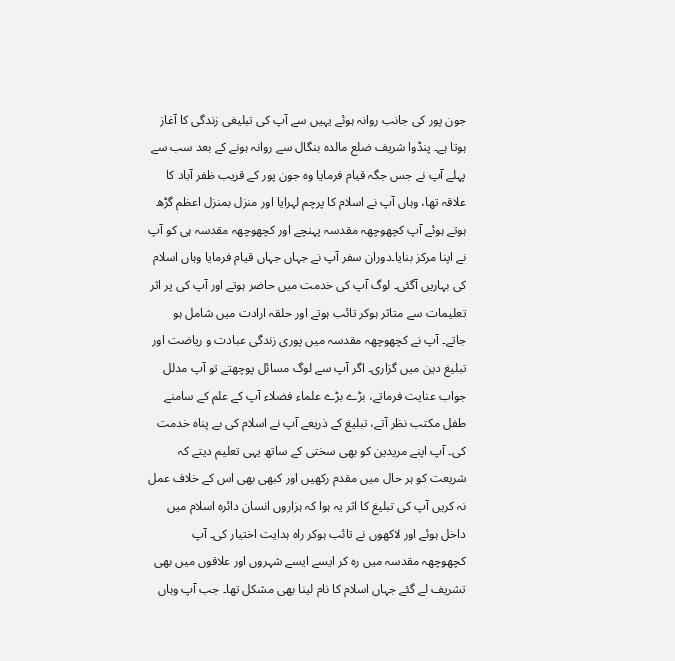جون پور کی جانب روانہ ہوئے یہیں سے آپ کی تبلیغی زندگی کا آغاز ہوتا ہے۔ پنڈوا شریف ضلع مالدہ بنگال سے روانہ ہونے کے بعد سب سے پہلے آپ نے جس جگہ قیام فرمایا وہ جون پور کے قریب ظفر آباد کا علاقہ تھا، وہاں آپ نے اسلام کا پرچم لہرایا اور منزل بمنزل اعظم گڑھ ہوتے ہوئے آپ کچھوچھہ مقدسہ پہنچے اور کچھوچھہ مقدسہ ہی کو آپ نے اپنا مرکز بنایا۔دوران سفر آپ نے جہاں جہاں قیام فرمایا وہاں اسلام کی بہاریں آگئی۔ لوگ آپ کی خدمت میں حاضر ہوتے اور آپ کی پر اثر تعلیمات سے متاثر ہوکر تائب ہوتے اور حلقہ ارادت میں شامل ہو جاتے۔ آپ نے کچھوچھہ مقدسہ میں پوری زندگی عبادت و ریاضت اور تبلیغ دین میں گزاری۔ اگر آپ سے لوگ مسائل پوچھتے تو آپ مدلل جواب عنایت فرماتے، بڑے بڑے علماء فضلاء آپ کے علم کے سامنے طفل مکتب نظر آتے، تبلیغ کے ذریعے آپ نے اسلام کی بے پناہ خدمت کی۔ آپ اپنے مریدین کو بھی سختی کے ساتھ یہی تعلیم دیتے کہ شریعت کو ہر حال میں مقدم رکھیں اور کبھی بھی اس کے خلاف عمل نہ کریں آپ کی تبلیغ کا اثر یہ ہوا کہ ہزاروں انسان دائرہ اسلام میں داخل ہوئے اور لاکھوں نے تائب ہوکر راہ ہدایت اختیار کی۔ آپ کچھوچھہ مقدسہ میں رہ کر ایسے ایسے شہروں اور علاقوں میں بھی تشریف لے گئے جہاں اسلام کا نام لینا بھی مشکل تھا۔ جب آپ وہاں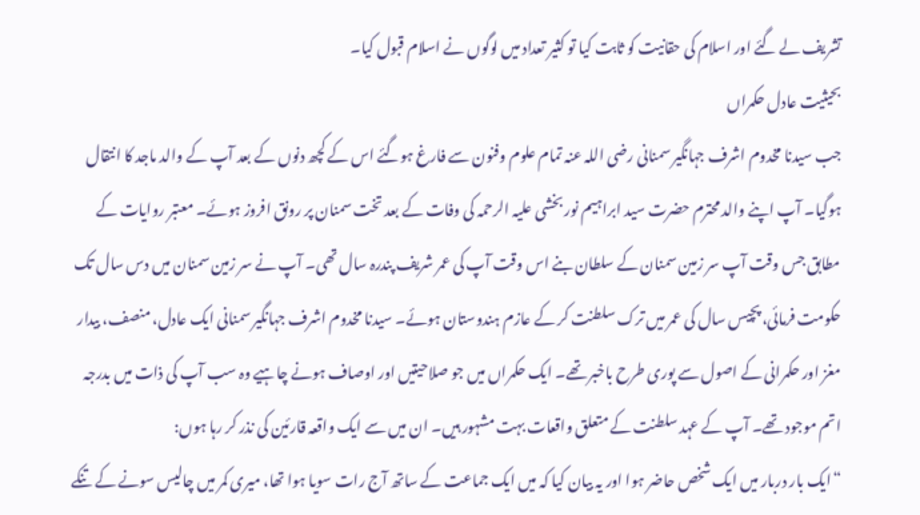تشریف لے گئے اور اسلام کی حقانیت کو ثابت کیا تو کثیر تعداد میں لوگوں نے اسلام قبول کیا۔
بحیثیت عادل حکمراں
جب سیدنا مخدوم اشرف جہانگیر سمنانی رضی اللہ عنہ تمام علوم وفنون سے فارغ ہوگئے اس کے کچھ دنوں کے بعد آپ کے والد ماجد کا انتقال ہوگیا۔ آپ اپنے والد محترم حضرت سید ابراہیم نور بخشی علیہ الرحمہ کی وفات کے بعد تخت سمنان پر رونق افروز ہوئے۔ معتبر روایات کے مطابق جس وقت آپ سر زمین سمنان کے سلطان بنے اس وقت آپ کی عمر شریف پندرہ سال تھی۔ آپ نے سر زمین سمنان میں دس سال تک حکومت فرمائی، پچیس سال کی عمر میں ترک سلطنت کر کے عازم ہندوستان ہوئے۔ سیدنا مخدوم اشرف جہانگیر سمنانی ایک عادل، منصف، بیدار مغز اور حکمرانی کے اصول سے پوری طرح باخبر تھے۔ ایک حکمراں میں جو صلاحیتیں اور اوصاف ہونے چاہیے وہ سب آپ کی ذات میں بدرجہ اتم موجود تھے۔ آپ کے عہد سلطنت کے متعلق واقعات بہت مشہور ہیں۔ ان میں سے ایک واقعہ قارئین کی نذر کر رہا ہوں:
“ایک بار دربار میں ایک شخص حاضر ہوا اور یہ بیان کیا کہ میں ایک جماعت کے ساتھ آج رات سویا ہوا تھا، میری کمر میں چالیس سونے کے تنکے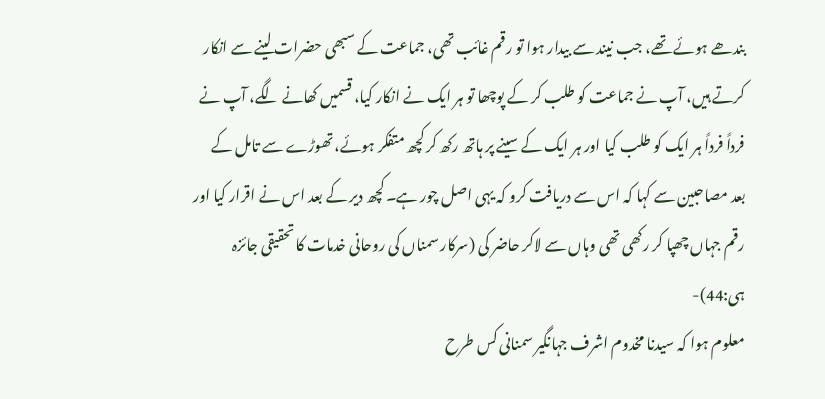بندھے ہوئے تھے، جب نیند سے بیدار ہوا تو رقم غائب تھی، جماعت کے سبھی حضرات لینے سے انکار کرتے ہیں، آپ نے جماعت کو طلب کر کے پوچھا تو ہر ایک نے انکار کیا، قسمیں کھانے لگے، آپ نے فرداً فرداً ہر ایک کو طلب کیا اور ہر ایک کے سینے پر ہاتھ رکھ کر کچھ متفکر ہوئے، تھوڑے سے تامل کے بعد مصاحبین سے کہا کہ اس سے دریافت کرو کہ یہی اصل چور ہے۔ کچھ دیر کے بعد اس نے اقرار کیا اور رقم جہاں چھپا کر رکھی تھی وہاں سے لاکر حاضر کی (سرکار سمناں کی روحانی خدمات کا تحقیقی جائزہ ہی:44)-
معلوم ہوا کہ سیدنا مخدوم اشرف جہانگیر سمنانی کس طرح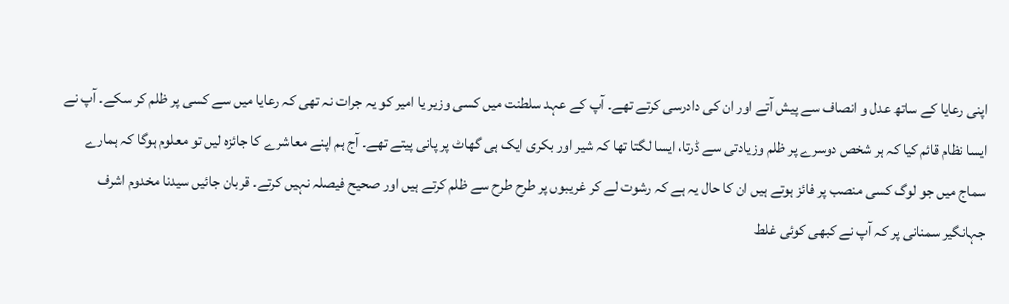اپنی رعایا کے ساتھ عدل و انصاف سے پیش آتے اور ان کی دادرسی کرتے تھے۔ آپ کے عہد سلطنت میں کسی وزیر یا امیر کو یہ جرات نہ تھی کہ رعایا میں سے کسی پر ظلم کر سکے۔ آپ نے ایسا نظام قائم کیا کہ ہر شخص دوسرے پر ظلم وزیادتی سے ڈرتا، ایسا لگتا تھا کہ شیر اور بکری ایک ہی گھاٹ پر پانی پیتے تھے۔ آج ہم اپنے معاشرے کا جائزہ لیں تو معلوم ہوگا کہ ہمارے سماج میں جو لوگ کسی منصب پر فائز ہوتے ہیں ان کا حال یہ ہے کہ رشوت لے کر غریبوں پر طرح طرح سے ظلم کرتے ہیں اور صحیح فیصلہ نہیں کرتے۔ قربان جائیں سیدنا مخدوم اشرف جہانگیر سمنانی پر کہ آپ نے کبھی کوئی غلط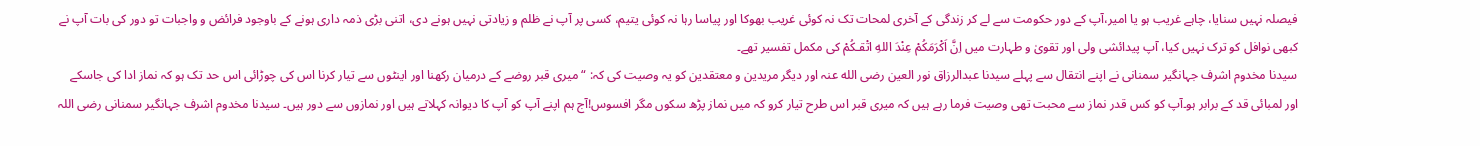فیصلہ نہیں سنایا، چاہے غریب ہو یا امیر،آپ کے دور حکومت سے لے کر زندگی کے آخری لمحات تک نہ کوئی غریب بھوکا اور پیاسا رہا نہ کوئی یتیم، کسی پر آپ نے ظلم و زیادتی نہیں ہونے دی، اتنی بڑی ذمہ داری ہونے کے باوجود فرائض و واجبات تو دور کی بات آپ نے کبھی نوافل کو ترک نہیں کیا، آپ پیدائشی ولی اور تقویٰ و طہارت میں اِنَّ اَكْرَمَكُمْ عِنْدَ اللهِ اتْقـكُمْ کی مکمل تفسیر تھے۔
سیدنا مخدوم اشرف جہانگیر سمنانی نے اپنے انتقال سے پہلے سیدنا عبدالرزاق نور العین رضی الله عنہ اور دیگر مریدین و معتقدین کو یہ وصیت کی کہ: “میری قبر روضے کے درمیان رکھنا اور اینٹوں سے تیار کرنا اس کی چوڑائی اس حد تک ہو کہ نماز ادا کی جاسکے اور لمبائی قد کے برابر ہو۔آپ کو کس قدر نماز سے محبت تھی وصیت فرما رہے ہیں کہ میری قبر اس طرح تیار کرو کہ میں نماز پڑھ سکوں مگر افسوس!آج ہم اپنے آپ کو آپ کا دیوانہ کہلاتے ہیں اور نمازوں سے دور ہیں۔ سیدنا مخدوم اشرف جہانگیر سمنانی رضی اللہ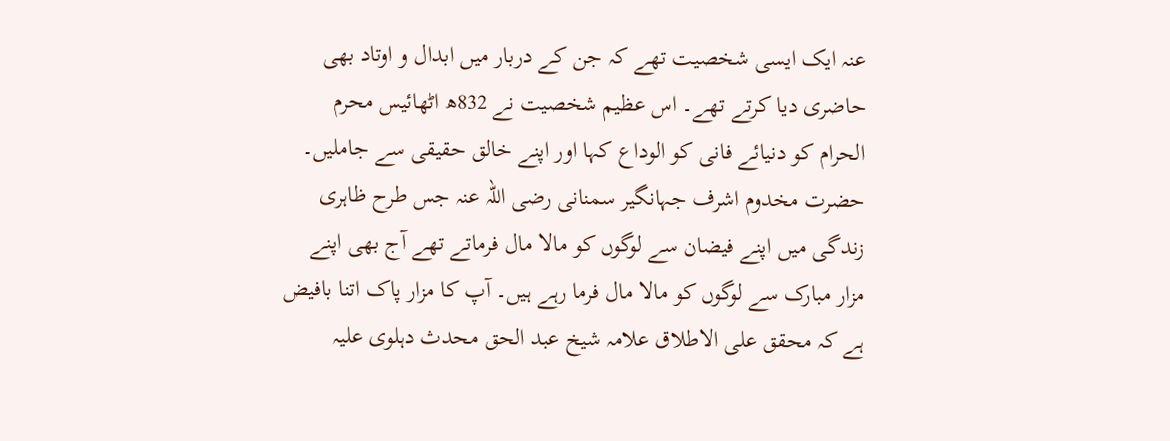عنہ ایک ایسی شخصیت تھے کہ جن کے دربار میں ابدال و اوتاد بھی حاضری دیا کرتے تھے۔ اس عظیم شخصیت نے 832ھ اٹھائیس محرم الحرام کو دنیائے فانی کو الوداع کہا اور اپنے خالق حقیقی سے جاملیں۔ حضرت مخدوم اشرف جہانگیر سمنانی رضی اللہ عنہ جس طرح ظاہری زندگی میں اپنے فیضان سے لوگوں کو مالا مال فرماتے تھے آج بھی اپنے مزار مبارک سے لوگوں کو مالا مال فرما رہے ہیں۔ آپ کا مزار پاک اتنا بافیض ہے کہ محقق علی الاطلاق علامہ شیخ عبد الحق محدث دہلوی علیہ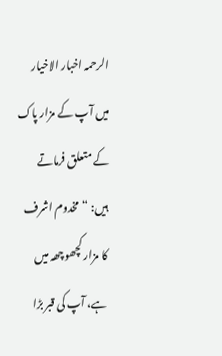الرحمہ اخبار الاخیار میں آپ کے مزار پاک کے متعلق فرماتے ہیں: “مخدوم اشرف کا مزار کچھوچھہ میں ہے، آپ کی قبر بڑا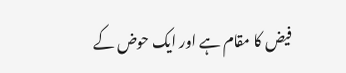فیض کا مقام ہے اور ایک حوض کے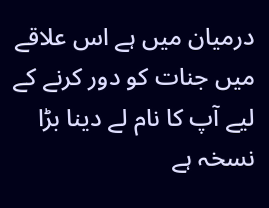درمیان میں ہے اس علاقے میں جنات کو دور کرنے کے لیے آپ کا نام لے دینا بڑا نسخہ ہے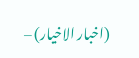(اخبار الاخیار) –